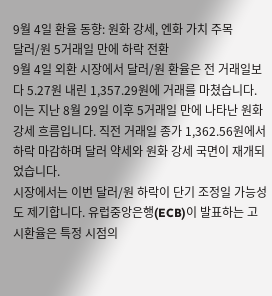9월 4일 환율 동향: 원화 강세, 엔화 가치 주목
달러/원 5거래일 만에 하락 전환
9월 4일 외환 시장에서 달러/원 환율은 전 거래일보다 5.27원 내린 1,357.29원에 거래를 마쳤습니다. 이는 지난 8월 29일 이후 5거래일 만에 나타난 원화 강세 흐름입니다. 직전 거래일 종가 1,362.56원에서 하락 마감하며 달러 약세와 원화 강세 국면이 재개되었습니다.
시장에서는 이번 달러/원 하락이 단기 조정일 가능성도 제기합니다. 유럽중앙은행(ECB)이 발표하는 고시환율은 특정 시점의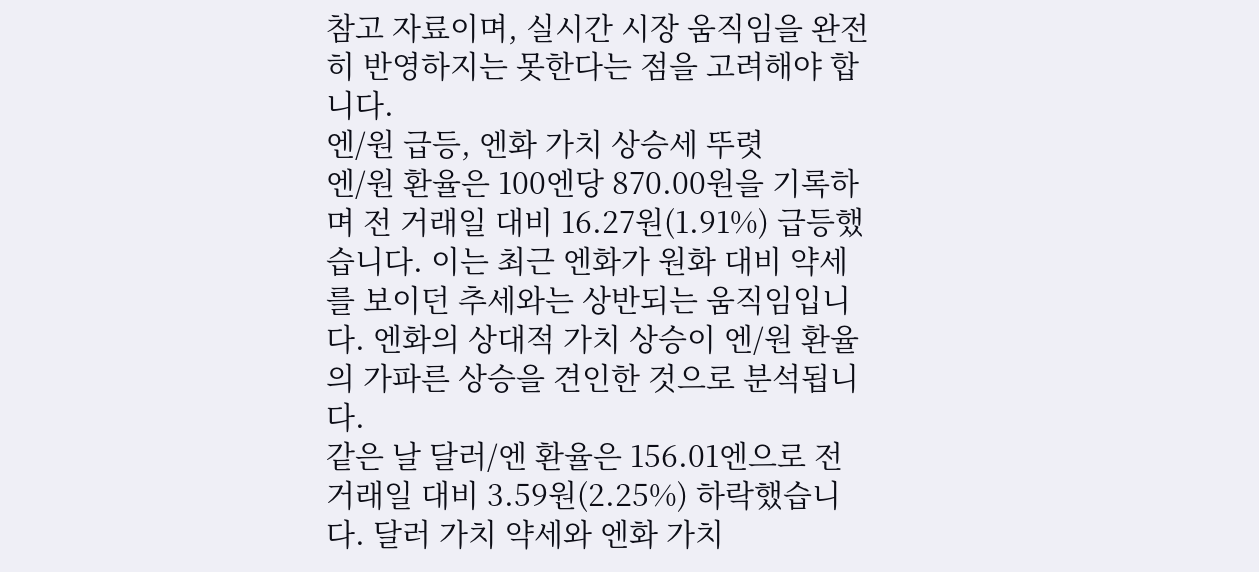참고 자료이며, 실시간 시장 움직임을 완전히 반영하지는 못한다는 점을 고려해야 합니다.
엔/원 급등, 엔화 가치 상승세 뚜렷
엔/원 환율은 100엔당 870.00원을 기록하며 전 거래일 대비 16.27원(1.91%) 급등했습니다. 이는 최근 엔화가 원화 대비 약세를 보이던 추세와는 상반되는 움직임입니다. 엔화의 상대적 가치 상승이 엔/원 환율의 가파른 상승을 견인한 것으로 분석됩니다.
같은 날 달러/엔 환율은 156.01엔으로 전 거래일 대비 3.59원(2.25%) 하락했습니다. 달러 가치 약세와 엔화 가치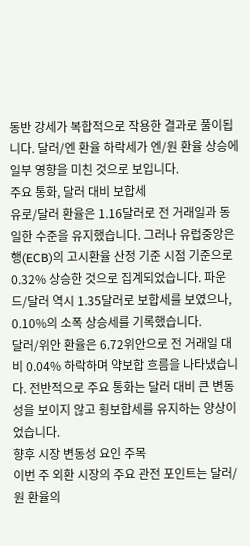동반 강세가 복합적으로 작용한 결과로 풀이됩니다. 달러/엔 환율 하락세가 엔/원 환율 상승에 일부 영향을 미친 것으로 보입니다.
주요 통화, 달러 대비 보합세
유로/달러 환율은 1.16달러로 전 거래일과 동일한 수준을 유지했습니다. 그러나 유럽중앙은행(ECB)의 고시환율 산정 기준 시점 기준으로 0.32% 상승한 것으로 집계되었습니다. 파운드/달러 역시 1.35달러로 보합세를 보였으나, 0.10%의 소폭 상승세를 기록했습니다.
달러/위안 환율은 6.72위안으로 전 거래일 대비 0.04% 하락하며 약보합 흐름을 나타냈습니다. 전반적으로 주요 통화는 달러 대비 큰 변동성을 보이지 않고 횡보합세를 유지하는 양상이었습니다.
향후 시장 변동성 요인 주목
이번 주 외환 시장의 주요 관전 포인트는 달러/원 환율의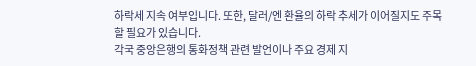하락세 지속 여부입니다. 또한, 달러/엔 환율의 하락 추세가 이어질지도 주목할 필요가 있습니다.
각국 중앙은행의 통화정책 관련 발언이나 주요 경제 지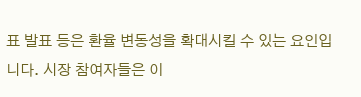표 발표 등은 환율 변동성을 확대시킬 수 있는 요인입니다. 시장 참여자들은 이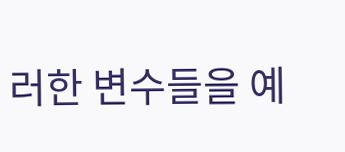러한 변수들을 예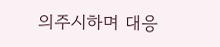의주시하며 대응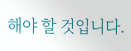해야 할 것입니다.